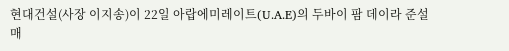현대건설(사장 이지송)이 22일 아랍에미레이트(U.A.E)의 두바이 팜 데이라 준설매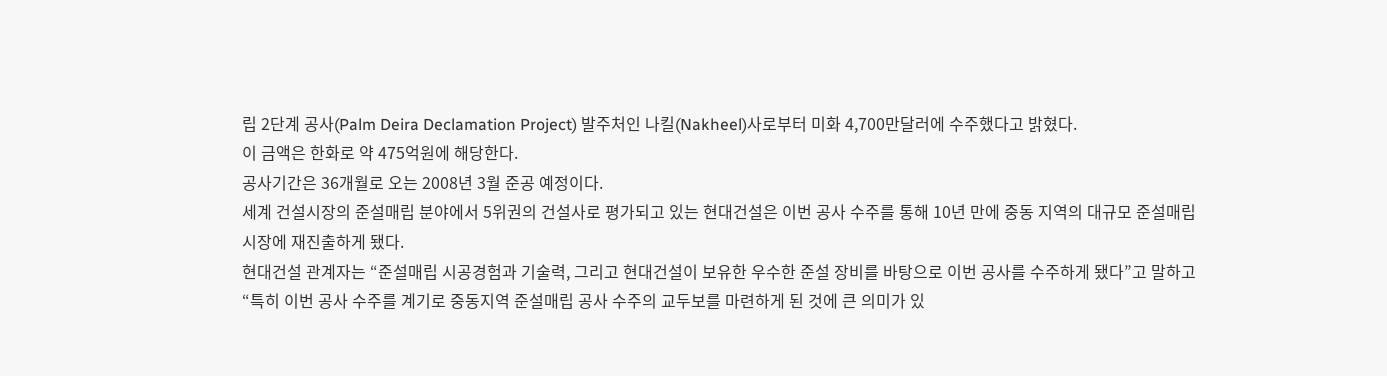립 2단계 공사(Palm Deira Declamation Project) 발주처인 나킬(Nakheel)사로부터 미화 4,700만달러에 수주했다고 밝혔다.
이 금액은 한화로 약 475억원에 해당한다.
공사기간은 36개월로 오는 2008년 3월 준공 예정이다.
세계 건설시장의 준설매립 분야에서 5위권의 건설사로 평가되고 있는 현대건설은 이번 공사 수주를 통해 10년 만에 중동 지역의 대규모 준설매립 시장에 재진출하게 됐다.
현대건설 관계자는 “준설매립 시공경험과 기술력, 그리고 현대건설이 보유한 우수한 준설 장비를 바탕으로 이번 공사를 수주하게 됐다”고 말하고 “특히 이번 공사 수주를 계기로 중동지역 준설매립 공사 수주의 교두보를 마련하게 된 것에 큰 의미가 있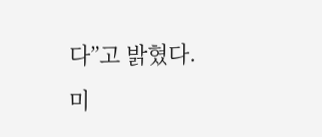다”고 밝혔다.
미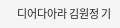디어다아라 김원정 기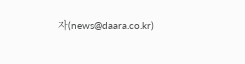자(news@daara.co.kr)